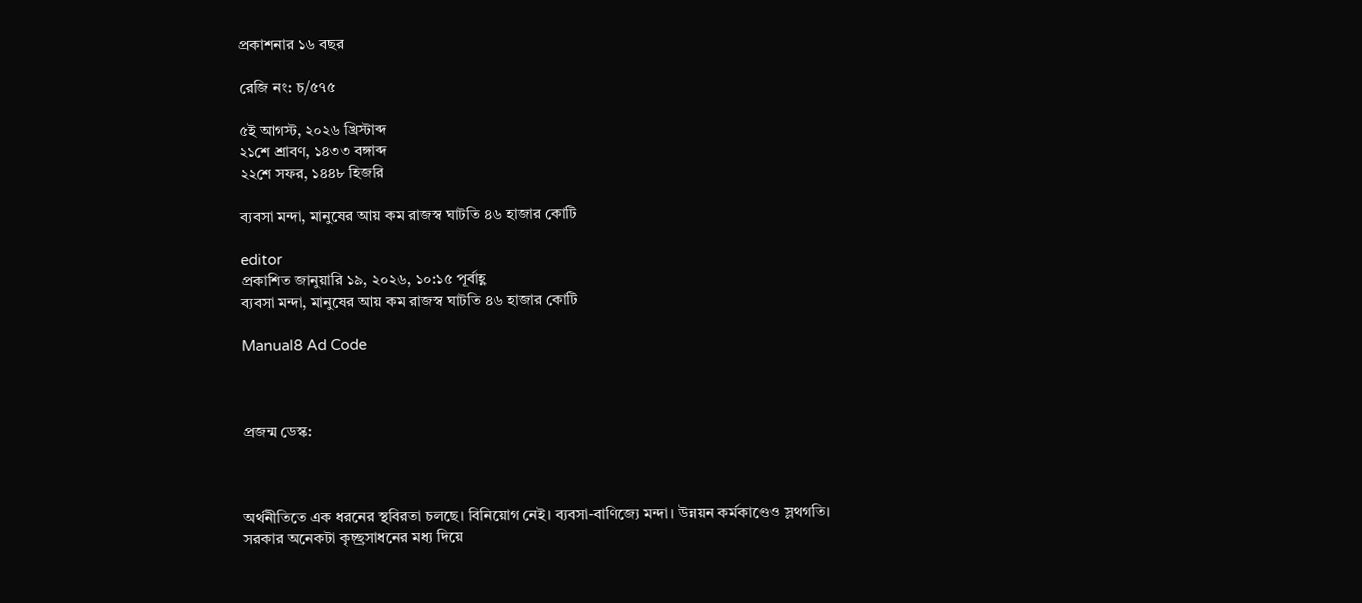প্রকাশনার ১৬ বছর

রেজি নং: চ/৫৭৫

৫ই আগস্ট, ২০২৬ খ্রিস্টাব্দ
২১শে শ্রাবণ, ১৪৩৩ বঙ্গাব্দ
২২শে সফর, ১৪৪৮ হিজরি

ব্যবসা মন্দা, মানুষের আয় কম রাজস্ব ঘাটতি ৪৬ হাজার কোটি

editor
প্রকাশিত জানুয়ারি ১৯, ২০২৬, ১০:১৫ পূর্বাহ্ণ
ব্যবসা মন্দা, মানুষের আয় কম রাজস্ব ঘাটতি ৪৬ হাজার কোটি

Manual8 Ad Code



প্রজন্ম ডেস্ক:



অর্থনীতিতে এক ধরনের স্থবিরতা চলছে। বিনিয়োগ নেই। ব্যবসা-বাণিজ্যে মন্দা। উন্নয়ন কর্মকাণ্ডেও স্লথগতি।
সরকার অনেকটা কৃচ্ছ্রসাধনের মধ্য দিয়ে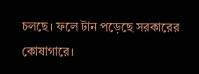চলছে। ফলে টান পড়েছে সরকারের কোষাগারে।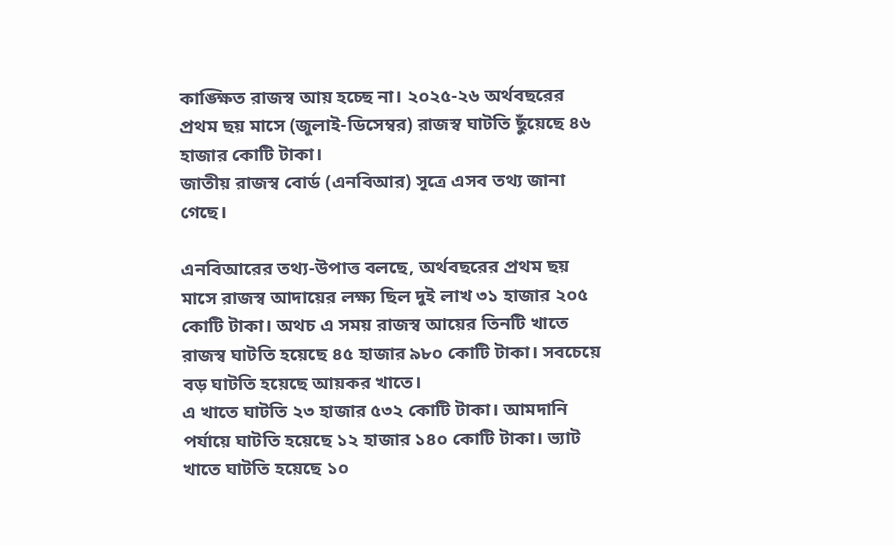কাঙ্ক্ষিত রাজস্ব আয় হচ্ছে না। ২০২৫-২৬ অর্থবছরের প্রথম ছয় মাসে (জুলাই-ডিসেম্বর) রাজস্ব ঘাটতি ছুঁয়েছে ৪৬ হাজার কোটি টাকা।
জাতীয় রাজস্ব বোর্ড (এনবিআর) সূত্রে এসব তথ্য জানা গেছে।

এনবিআরের তথ্য-উপাত্ত বলছে, অর্থবছরের প্রথম ছয় মাসে রাজস্ব আদায়ের লক্ষ্য ছিল দুই লাখ ৩১ হাজার ২০৫ কোটি টাকা। অথচ এ সময় রাজস্ব আয়ের তিনটি খাতে রাজস্ব ঘাটতি হয়েছে ৪৫ হাজার ৯৮০ কোটি টাকা। সবচেয়ে বড় ঘাটতি হয়েছে আয়কর খাতে।
এ খাতে ঘাটতি ২৩ হাজার ৫৩২ কোটি টাকা। আমদানি পর্যায়ে ঘাটতি হয়েছে ১২ হাজার ১৪০ কোটি টাকা। ভ্যাট খাতে ঘাটতি হয়েছে ১০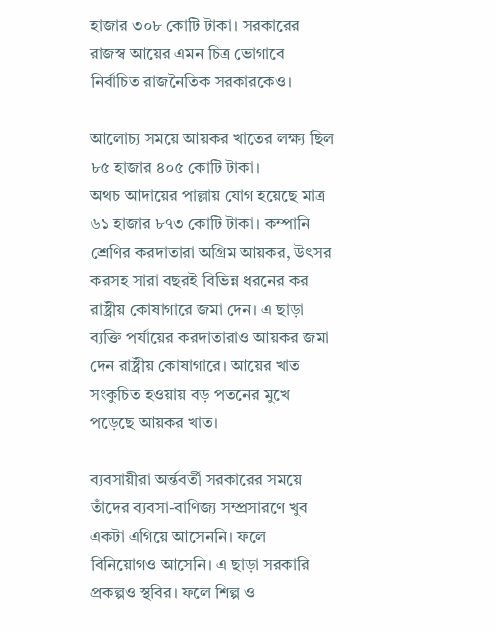হাজার ৩০৮ কোটি টাকা। সরকারের রাজস্ব আয়ের এমন চিত্র ভোগাবে নির্বাচিত রাজনৈতিক সরকারকেও।

আলোচ্য সময়ে আয়কর খাতের লক্ষ্য ছিল ৮৫ হাজার ৪০৫ কোটি টাকা।
অথচ আদায়ের পাল্লায় যোগ হয়েছে মাত্র ৬১ হাজার ৮৭৩ কোটি টাকা। কম্পানি শ্রেণির করদাতারা অগ্রিম আয়কর, উৎসর করসহ সারা বছরই বিভিন্ন ধরনের কর রাষ্ট্রীয় কোষাগারে জমা দেন। এ ছাড়া ব্যক্তি পর্যায়ের করদাতারাও আয়কর জমা দেন রাষ্ট্রীয় কোষাগারে। আয়ের খাত সংকুচিত হওয়ায় বড় পতনের মুখে পড়েছে আয়কর খাত।

ব্যবসায়ীরা অর্ন্তবর্তী সরকারের সময়ে তাঁদের ব্যবসা-বাণিজ্য সম্প্রসারণে খুব একটা এগিয়ে আসেননি। ফলে বিনিয়োগও আসেনি। এ ছাড়া সরকারি প্রকল্পও স্থবির। ফলে শিল্প ও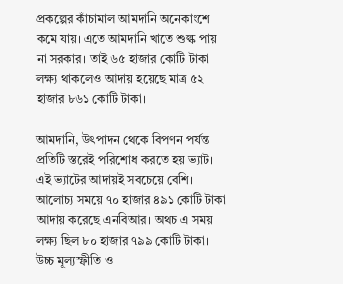প্রকল্পের কাঁচামাল আমদানি অনেকাংশে কমে যায়। এতে আমদানি খাতে শুল্ক পায় না সরকার। তাই ৬৫ হাজার কোটি টাকা লক্ষ্য থাকলেও আদায় হয়েছে মাত্র ৫২ হাজার ৮৬১ কোটি টাকা।

আমদানি, উৎপাদন থেকে বিপণন পর্যন্ত প্রতিটি স্তরেই পরিশোধ করতে হয় ভ্যাট। এই ভ্যাটের আদায়ই সবচেয়ে বেশি। আলোচ্য সময়ে ৭০ হাজার ৪৯১ কোটি টাকা আদায় করেছে এনবিআর। অথচ এ সময় লক্ষ্য ছিল ৮০ হাজার ৭৯৯ কোটি টাকা। উচ্চ মূল্যস্ফীতি ও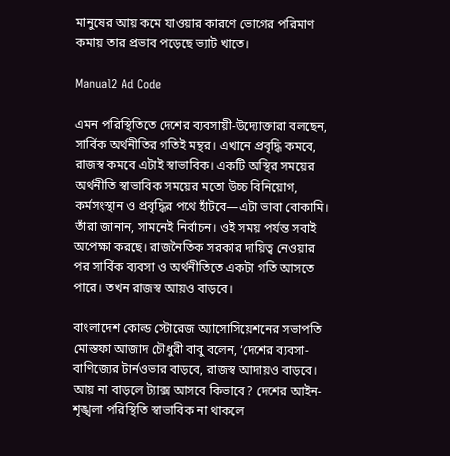মানুষের আয় কমে যাওয়ার কারণে ভোগের পরিমাণ কমায় তার প্রভাব পড়েছে ভ্যাট খাতে।

Manual2 Ad Code

এমন পরিস্থিতিতে দেশের ব্যবসায়ী-উদ্যোক্তারা বলছেন, সার্বিক অর্থনীতির গতিই মন্থর। এখানে প্রবৃদ্ধি কমবে, রাজস্ব কমবে এটাই স্বাভাবিক। একটি অস্থির সময়ের অর্থনীতি স্বাভাবিক সময়ের মতো উচ্চ বিনিয়োগ, কর্মসংস্থান ও প্রবৃদ্ধির পথে হাঁটবে—এটা ভাবা বোকামি। তাঁরা জানান, সামনেই নির্বাচন। ওই সময় পর্যন্ত সবাই অপেক্ষা করছে। রাজনৈতিক সরকার দায়িত্ব নেওয়ার পর সার্বিক ব্যবসা ও অর্থনীতিতে একটা গতি আসতে পারে। তখন রাজস্ব আয়ও বাড়বে।

বাংলাদেশ কোল্ড স্টোরেজ অ্যাসোসিয়েশনের সভাপতি মোস্তফা আজাদ চৌধুরী বাবু বলেন, ‘দেশের ব্যবসা-বাণিজ্যের টার্নওভার বাড়বে, রাজস্ব আদায়ও বাড়বে। আয় না বাড়লে ট্যাক্স আসবে কিভাবে? দেশের আইন-শৃঙ্খলা পরিস্থিতি স্বাভাবিক না থাকলে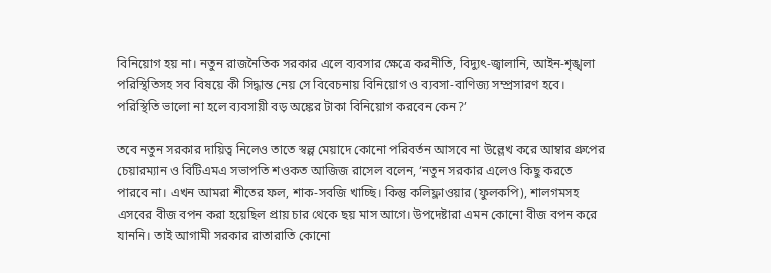বিনিয়োগ হয় না। নতুন রাজনৈতিক সরকার এলে ব্যবসার ক্ষেত্রে করনীতি, বিদ্যুৎ-জ্বালানি, আইন-শৃঙ্খলা পরিস্থিতিসহ সব বিষয়ে কী সিদ্ধান্ত নেয় সে বিবেচনায় বিনিয়োগ ও ব্যবসা-বাণিজ্য সম্প্রসারণ হবে। পরিস্থিতি ভালো না হলে ব্যবসায়ী বড় অঙ্কের টাকা বিনিয়োগ করবেন কেন?’

তবে নতুন সরকার দায়িত্ব নিলেও তাতে স্বল্প মেয়াদে কোনো পরিবর্তন আসবে না উল্লেখ করে আম্বার গ্রুপের চেয়ারম্যান ও বিটিএমএ সভাপতি শওকত আজিজ রাসেল বলেন, ‘নতুন সরকার এলেও কিছু করতে পারবে না। এখন আমরা শীতের ফল, শাক-সবজি খাচ্ছি। কিন্তু কলিফ্লাওয়ার (ফুলকপি), শালগমসহ এসবের বীজ বপন করা হয়েছিল প্রায় চার থেকে ছয় মাস আগে। উপদেষ্টারা এমন কোনো বীজ বপন করে যাননি। তাই আগামী সরকার রাতারাতি কোনো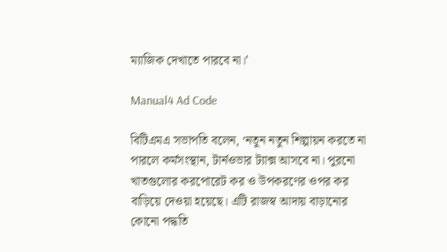ম্যাজিক দেখাতে পারবে না।’

Manual4 Ad Code

বিটিএমএ সভাপতি বলেন, ‘নতুন নতুন শিল্পায়ন করতে না পারলে কর্মসংস্থান, টার্নওভার ট্যাক্স আসবে না। পুরনো খাতগুলোর করপোরেট কর ও উপকরণের ওপর কর বাড়িয়ে দেওয়া হয়েছে। এটি রাজস্ব আদায় বাড়ানোর কোনো পদ্ধতি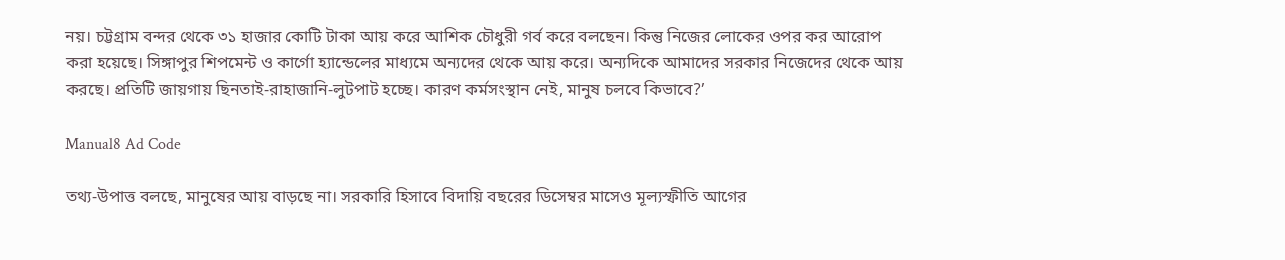নয়। চট্টগ্রাম বন্দর থেকে ৩১ হাজার কোটি টাকা আয় করে আশিক চৌধুরী গর্ব করে বলছেন। কিন্তু নিজের লোকের ওপর কর আরোপ করা হয়েছে। সিঙ্গাপুর শিপমেন্ট ও কার্গো হ্যান্ডেলের মাধ্যমে অন্যদের থেকে আয় করে। অন্যদিকে আমাদের সরকার নিজেদের থেকে আয় করছে। প্রতিটি জায়গায় ছিনতাই-রাহাজানি-লুটপাট হচ্ছে। কারণ কর্মসংস্থান নেই, মানুষ চলবে কিভাবে?’

Manual8 Ad Code

তথ্য-উপাত্ত বলছে, মানুষের আয় বাড়ছে না। সরকারি হিসাবে বিদায়ি বছরের ডিসেম্বর মাসেও মূল্যস্ফীতি আগের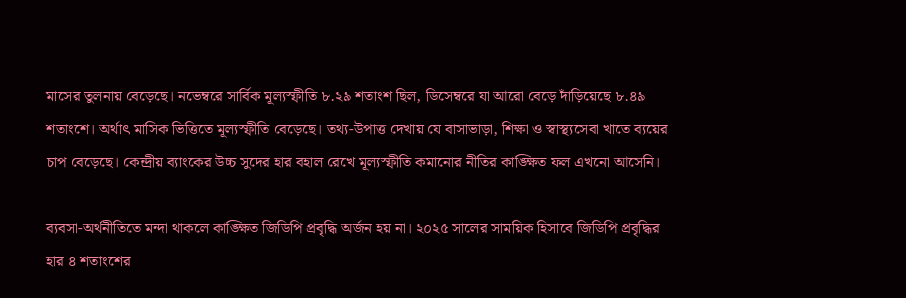মাসের তুলনায় বেড়েছে। নভেম্বরে সার্বিক মূল্যস্ফীতি ৮.২৯ শতাংশ ছিল, ডিসেম্বরে যা আরো বেড়ে দাঁড়িয়েছে ৮.৪৯ শতাংশে। অর্থাৎ মাসিক ভিত্তিতে মূল্যস্ফীতি বেড়েছে। তথ্য-উপাত্ত দেখায় যে বাসাভাড়া, শিক্ষা ও স্বাস্থ্যসেবা খাতে ব্যয়ের চাপ বেড়েছে। কেন্দ্রীয় ব্যাংকের উচ্চ সুদের হার বহাল রেখে মূল্যস্ফীতি কমানোর নীতির কাঙ্ক্ষিত ফল এখনো আসেনি।

ব্যবসা-অর্থনীতিতে মন্দা থাকলে কাঙ্ক্ষিত জিডিপি প্রবৃদ্ধি অর্জন হয় না। ২০২৫ সালের সাময়িক হিসাবে জিডিপি প্রবৃদ্ধির হার ৪ শতাংশের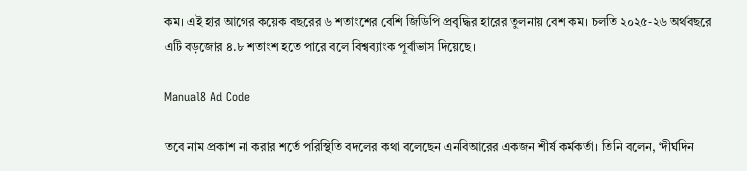কম। এই হার আগের কয়েক বছরের ৬ শতাংশের বেশি জিডিপি প্রবৃদ্ধির হারের তুলনায় বেশ কম। চলতি ২০২৫-২৬ অর্থবছরে এটি বড়জোর ৪.৮ শতাংশ হতে পারে বলে বিশ্বব্যাংক পূর্বাভাস দিয়েছে।

Manual8 Ad Code

তবে নাম প্রকাশ না করার শর্তে পরিস্থিতি বদলের কথা বলেছেন এনবিআরের একজন শীর্ষ কর্মকর্তা। তিনি বলেন, ‘দীর্ঘদিন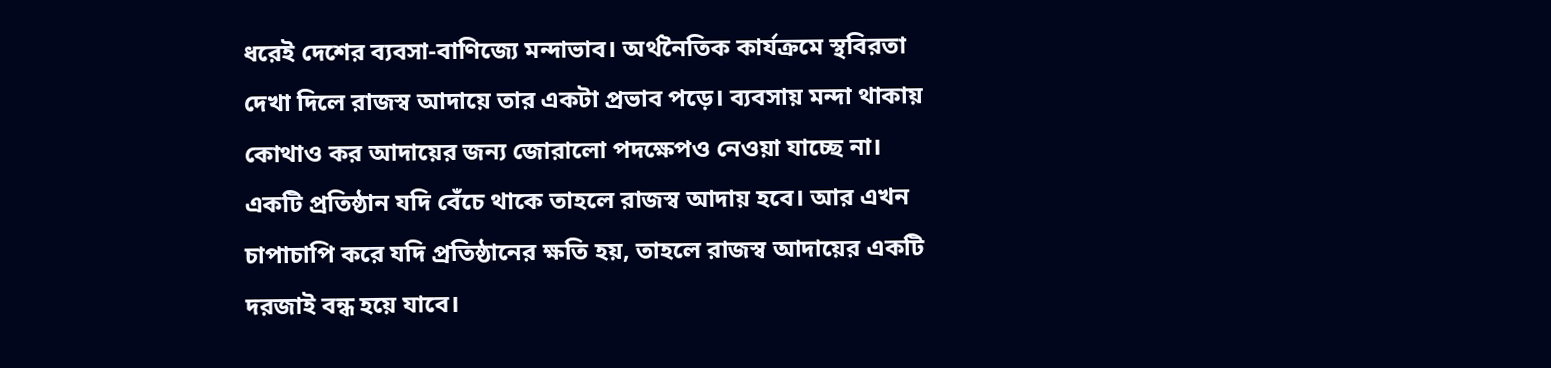ধরেই দেশের ব্যবসা-বাণিজ্যে মন্দাভাব। অর্থনৈতিক কার্যক্রমে স্থবিরতা দেখা দিলে রাজস্ব আদায়ে তার একটা প্রভাব পড়ে। ব্যবসায় মন্দা থাকায় কোথাও কর আদায়ের জন্য জোরালো পদক্ষেপও নেওয়া যাচ্ছে না। একটি প্রতিষ্ঠান যদি বেঁচে থাকে তাহলে রাজস্ব আদায় হবে। আর এখন চাপাচাপি করে যদি প্রতিষ্ঠানের ক্ষতি হয়, তাহলে রাজস্ব আদায়ের একটি দরজাই বন্ধ হয়ে যাবে।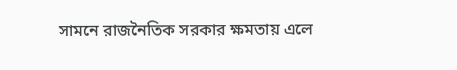সামনে রাজনৈতিক সরকার ক্ষমতায় এলে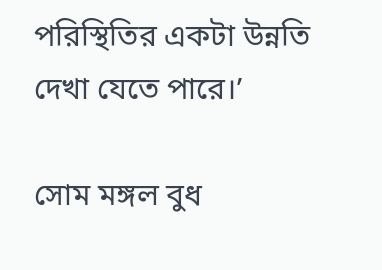পরিস্থিতির একটা উন্নতি দেখা যেতে পারে।’

সোম মঙ্গল বুধ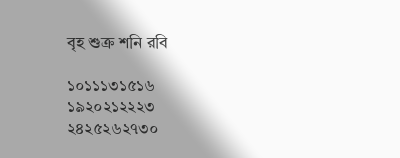বৃহ শুক্র শনি রবি

১০১১১৩১৫১৬
১৯২০২১২২২৩
২৪২৫২৬২৭৩০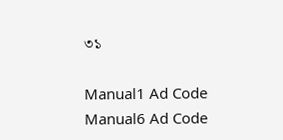৩১

Manual1 Ad Code
Manual6 Ad Code